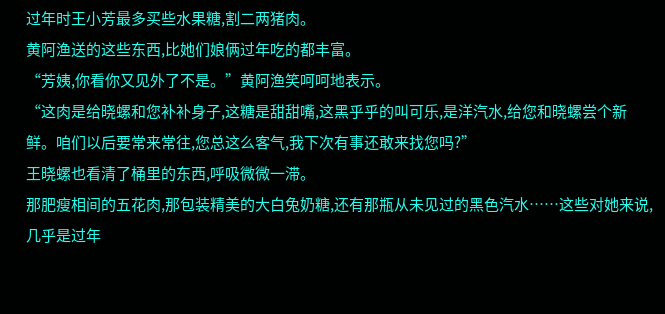过年时王小芳最多买些水果糖,割二两猪肉。
黄阿渔送的这些东西,比她们娘俩过年吃的都丰富。
“芳姨,你看你又见外了不是。”黄阿渔笑呵呵地表示。
“这肉是给晓螺和您补补身子,这糖是甜甜嘴,这黑乎乎的叫可乐,是洋汽水,给您和晓螺尝个新鲜。咱们以后要常来常往,您总这么客气,我下次有事还敢来找您吗?”
王晓螺也看清了桶里的东西,呼吸微微一滞。
那肥瘦相间的五花肉,那包装精美的大白兔奶糖,还有那瓶从未见过的黑色汽水……这些对她来说,几乎是过年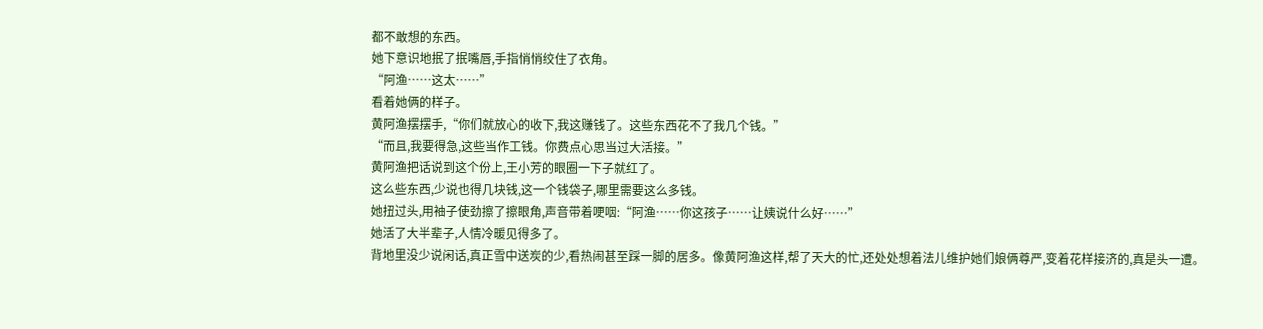都不敢想的东西。
她下意识地抿了抿嘴唇,手指悄悄绞住了衣角。
“阿渔……这太……”
看着她俩的样子。
黄阿渔摆摆手,“你们就放心的收下,我这赚钱了。这些东西花不了我几个钱。”
“而且,我要得急,这些当作工钱。你费点心思当过大活接。”
黄阿渔把话说到这个份上,王小芳的眼圈一下子就红了。
这么些东西,少说也得几块钱,这一个钱袋子,哪里需要这么多钱。
她扭过头,用袖子使劲擦了擦眼角,声音带着哽咽:“阿渔……你这孩子……让姨说什么好……”
她活了大半辈子,人情冷暖见得多了。
背地里没少说闲话,真正雪中送炭的少,看热闹甚至踩一脚的居多。像黄阿渔这样,帮了天大的忙,还处处想着法儿维护她们娘俩尊严,变着花样接济的,真是头一遭。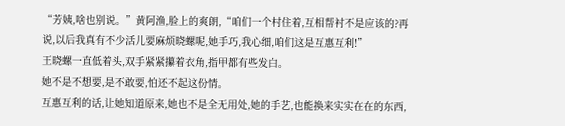“芳姨,啥也别说。”黄阿渔,脸上的爽朗,“咱们一个村住着,互相帮衬不是应该的?再说,以后我真有不少活儿要麻烦晓螺呢,她手巧,我心细,咱们这是互惠互利!”
王晓螺一直低着头,双手紧紧攥着衣角,指甲都有些发白。
她不是不想要,是不敢要,怕还不起这份情。
互惠互利的话,让她知道原来,她也不是全无用处,她的手艺,也能换来实实在在的东西,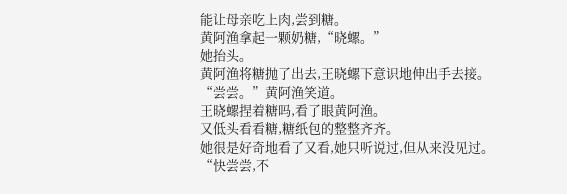能让母亲吃上肉,尝到糖。
黄阿渔拿起一颗奶糖,“晓螺。”
她抬头。
黄阿渔将糖抛了出去,王晓螺下意识地伸出手去接。
“尝尝。”黄阿渔笑道。
王晓螺捏着糖吗,看了眼黄阿渔。
又低头看看糖,糖纸包的整整齐齐。
她很是好奇地看了又看,她只听说过,但从来没见过。
“快尝尝,不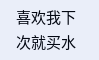喜欢我下次就买水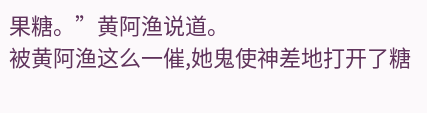果糖。”黄阿渔说道。
被黄阿渔这么一催,她鬼使神差地打开了糖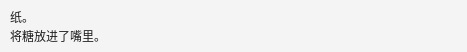纸。
将糖放进了嘴里。